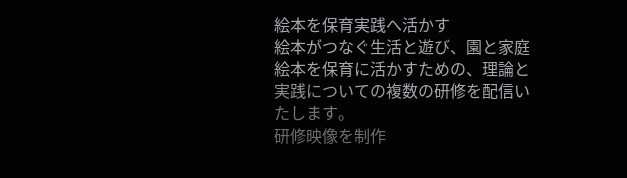絵本を保育実践へ活かす
絵本がつなぐ生活と遊び、園と家庭
絵本を保育に活かすための、理論と実践についての複数の研修を配信いたします。
研修映像を制作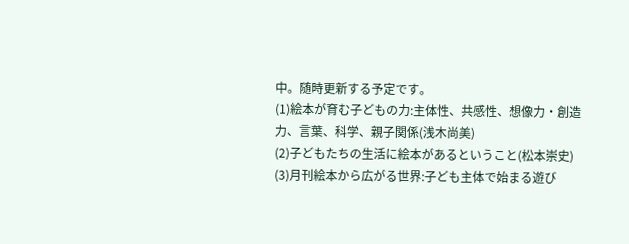中。随時更新する予定です。
(1)絵本が育む子どもの力:主体性、共感性、想像力・創造力、言葉、科学、親子関係(浅木尚美)
(2)子どもたちの生活に絵本があるということ(松本崇史)
(3)月刊絵本から広がる世界:子ども主体で始まる遊び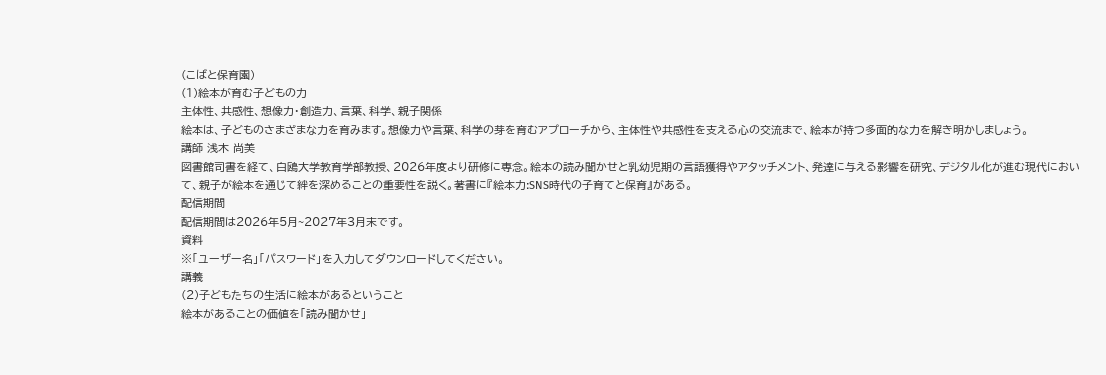(こばと保育園)
(1)絵本が育む子どもの力
主体性、共感性、想像力・創造力、言葉、科学、親子関係
絵本は、子どものさまざまな力を育みます。想像力や言葉、科学の芽を育むアプローチから、主体性や共感性を支える心の交流まで、絵本が持つ多面的な力を解き明かしましょう。
講師 浅木 尚美
図書館司書を経て、白鴎大学教育学部教授、2026年度より研修に専念。絵本の読み聞かせと乳幼児期の言語獲得やアタッチメント、発達に与える影響を研究、デジタル化が進む現代において、親子が絵本を通じて絆を深めることの重要性を説く。著書に『絵本力:SNS時代の子育てと保育』がある。
配信期間
配信期間は2026年5月~2027年3月末です。
資料
※「ユーザー名」「パスワード」を入力してダウンロードしてください。
講義
(2)子どもたちの生活に絵本があるということ
絵本があることの価値を「読み聞かせ」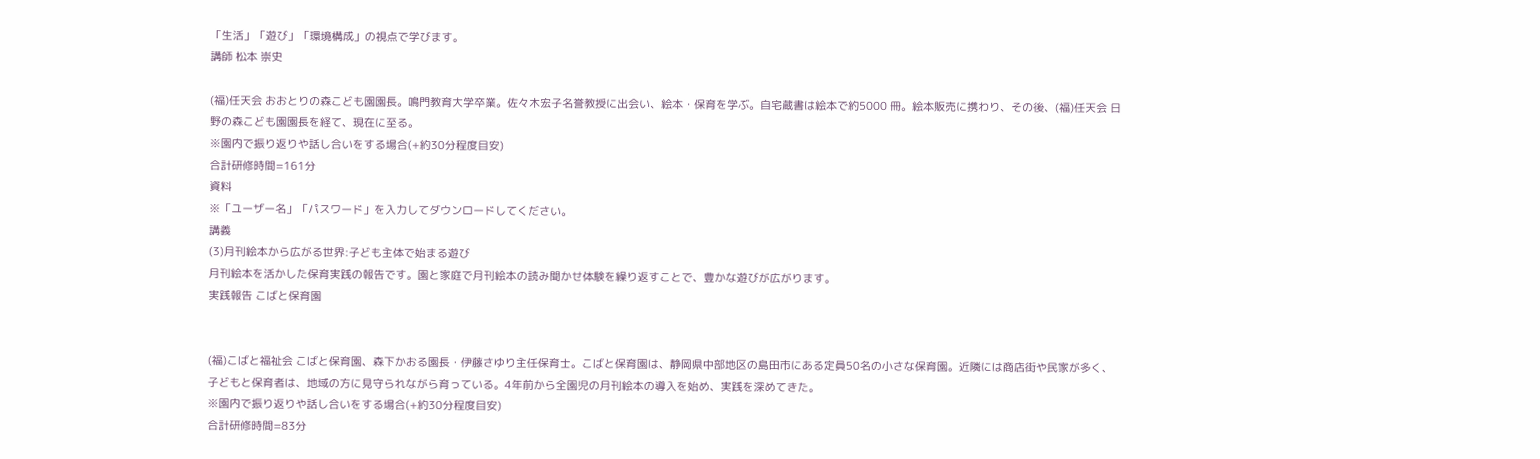「生活」「遊び」「環境構成」の視点で学びます。
講師 松本 崇史

(福)任天会 おおとりの森こども園園長。鳴門教育大学卒業。佐々木宏子名誉教授に出会い、絵本・保育を学ぶ。自宅蔵書は絵本で約5000 冊。絵本販売に携わり、その後、(福)任天会 日野の森こども園園長を経て、現在に至る。
※園内で振り返りや話し合いをする場合(+約30分程度目安)
合計研修時間=161分
資料
※「ユーザー名」「パスワード」を入力してダウンロードしてください。
講義
(3)月刊絵本から広がる世界:子ども主体で始まる遊び
月刊絵本を活かした保育実践の報告です。園と家庭で月刊絵本の読み聞かせ体験を繰り返すことで、豊かな遊びが広がります。
実践報告 こばと保育園


(福)こばと福祉会 こばと保育園、森下かおる園長・伊藤さゆり主任保育士。こばと保育園は、静岡県中部地区の島田市にある定員50名の小さな保育園。近隣には商店街や民家が多く、子どもと保育者は、地域の方に見守られながら育っている。4年前から全園児の月刊絵本の導入を始め、実践を深めてきた。
※園内で振り返りや話し合いをする場合(+約30分程度目安)
合計研修時間=83分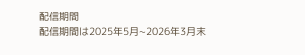配信期間
配信期間は2025年5月~2026年3月末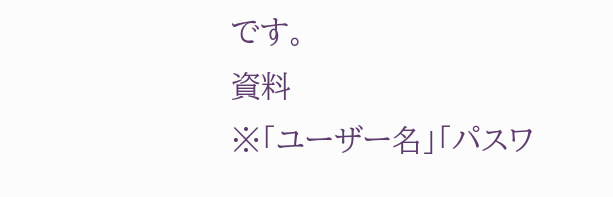です。
資料
※「ユーザー名」「パスワ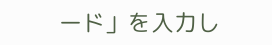ード」を入力し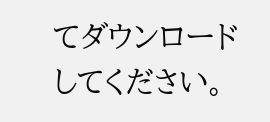てダウンロードしてください。